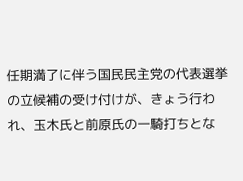任期満了に伴う国民民主党の代表選挙の立候補の受け付けが、きょう行われ、玉木氏と前原氏の一騎打ちとな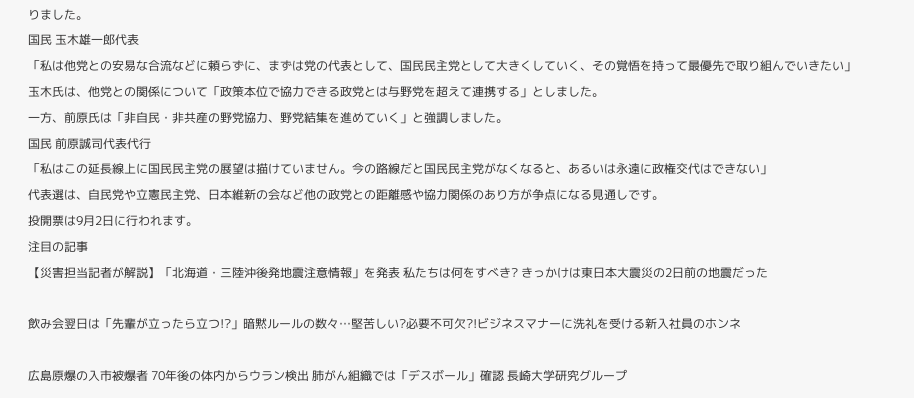りました。
国民 玉木雄一郎代表
「私は他党との安易な合流などに頼らずに、まずは党の代表として、国民民主党として大きくしていく、その覚悟を持って最優先で取り組んでいきたい」
玉木氏は、他党との関係について「政策本位で協力できる政党とは与野党を超えて連携する」としました。
一方、前原氏は「非自民・非共産の野党協力、野党結集を進めていく」と強調しました。
国民 前原誠司代表代行
「私はこの延長線上に国民民主党の展望は描けていません。今の路線だと国民民主党がなくなると、あるいは永遠に政権交代はできない」
代表選は、自民党や立憲民主党、日本維新の会など他の政党との距離感や協力関係のあり方が争点になる見通しです。
投開票は9月2日に行われます。
注目の記事
【災害担当記者が解説】「北海道・三陸沖後発地震注意情報」を発表 私たちは何をすべき? きっかけは東日本大震災の2日前の地震だった

飲み会翌日は「先輩が立ったら立つ!?」暗黙ルールの数々…堅苦しい?必要不可欠?!ビジネスマナーに洗礼を受ける新入社員のホンネ

広島原爆の入市被爆者 70年後の体内からウラン検出 肺がん組織では「デスボール」確認 長崎大学研究グループ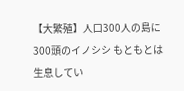【大繁殖】人口300人の島に300頭のイノシシ もともとは生息してい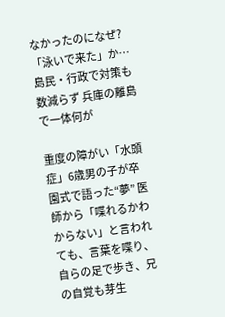なかったのになぜ?「泳いで来た」か…島民・行政で対策も数減らず 兵庫の離島で一体何が

重度の障がい「水頭症」6歳男の子が卒園式で語った“夢” 医師から「喋れるかわからない」と言われても、言葉を喋り、自らの足で歩き、兄の自覚も芽生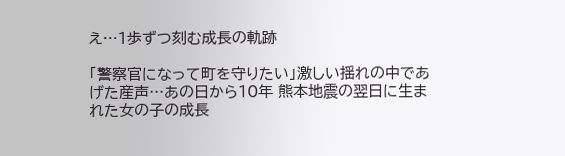え…1歩ずつ刻む成長の軌跡

「警察官になって町を守りたい」激しい揺れの中であげた産声…あの日から10年 熊本地震の翌日に生まれた女の子の成長